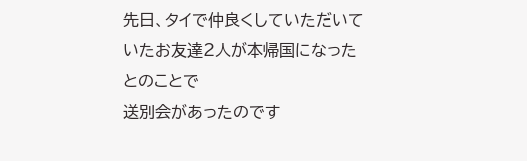先日、タイで仲良くしていただいていたお友達2人が本帰国になったとのことで
送別会があったのです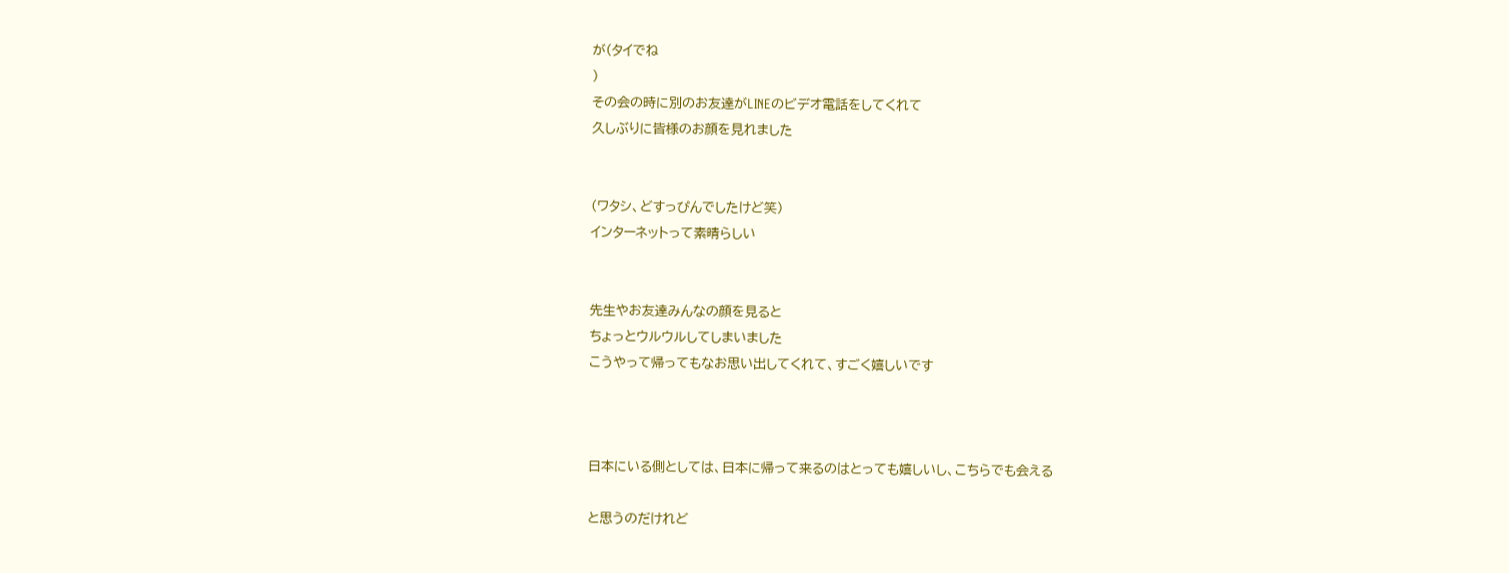が(タイでね
)
その会の時に別のお友達がLINEのビデオ電話をしてくれて
久しぶりに皆様のお顔を見れました


(ワタシ、どすっぴんでしたけど笑)
インターネットって素晴らしい


先生やお友達みんなの顔を見ると
ちょっとウルウルしてしまいました
こうやって帰ってもなお思い出してくれて、すごく嬉しいです



日本にいる側としては、日本に帰って来るのはとっても嬉しいし、こちらでも会える

と思うのだけれど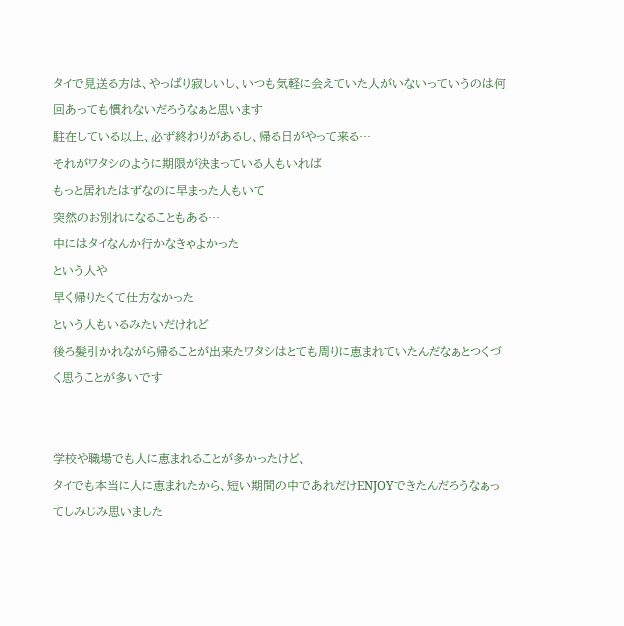タイで見送る方は、やっぱり寂しいし、いつも気軽に会えていた人がいないっていうのは何回あっても慣れないだろうなぁと思います
駐在している以上、必ず終わりがあるし、帰る日がやって来る…
それがワタシのように期限が決まっている人もいれば
もっと居れたはずなのに早まった人もいて
突然のお別れになることもある…
中にはタイなんか行かなきゃよかった
という人や
早く帰りたくて仕方なかった
という人もいるみたいだけれど
後ろ髪引かれながら帰ることが出来たワタシはとても周りに恵まれていたんだなぁとつくづく思うことが多いです


学校や職場でも人に恵まれることが多かったけど、
タイでも本当に人に恵まれたから、短い期間の中であれだけENJOYできたんだろうなぁってしみじみ思いました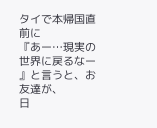タイで本帰国直前に
『あー…現実の世界に戻るなー
』と言うと、お友達が、
日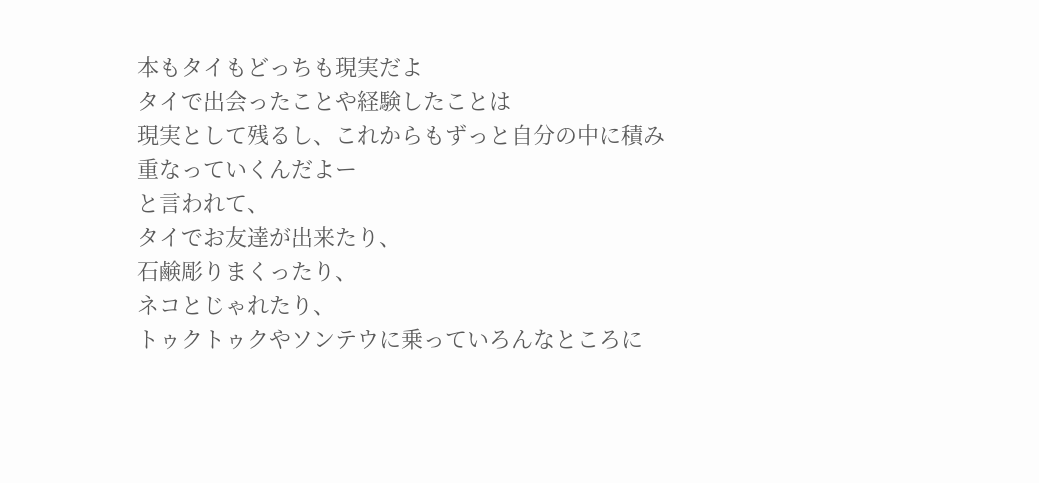本もタイもどっちも現実だよ
タイで出会ったことや経験したことは
現実として残るし、これからもずっと自分の中に積み重なっていくんだよー
と言われて、
タイでお友達が出来たり、
石鹸彫りまくったり、
ネコとじゃれたり、
トゥクトゥクやソンテウに乗っていろんなところに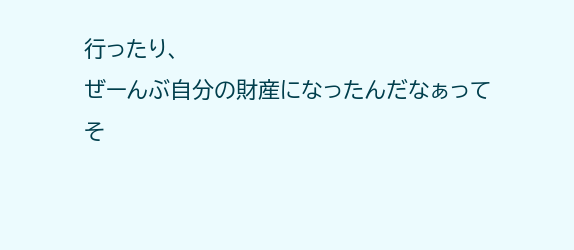行ったり、
ぜーんぶ自分の財産になったんだなぁって
そ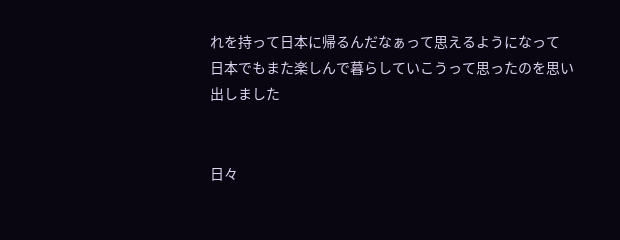れを持って日本に帰るんだなぁって思えるようになって
日本でもまた楽しんで暮らしていこうって思ったのを思い出しました


日々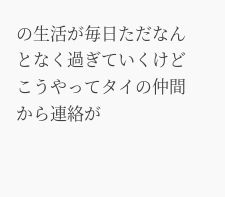の生活が毎日ただなんとなく過ぎていくけど
こうやってタイの仲間から連絡が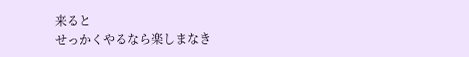来ると
せっかくやるなら楽しまなき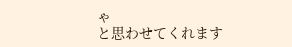ゃ
と思わせてくれます